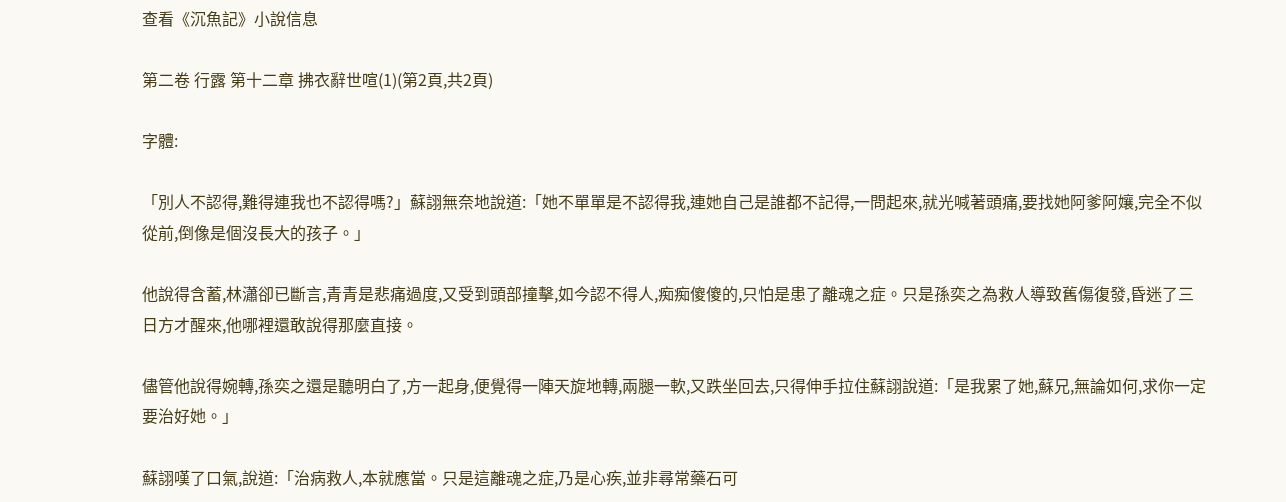查看《沉魚記》小說信息

第二卷 行露 第十二章 拂衣辭世喧(1)(第2頁,共2頁)

字體:

「別人不認得,難得連我也不認得嗎?」蘇詡無奈地說道:「她不單單是不認得我,連她自己是誰都不記得,一問起來,就光喊著頭痛,要找她阿爹阿孃,完全不似從前,倒像是個沒長大的孩子。」

他說得含蓄,林瀟卻已斷言,青青是悲痛過度,又受到頭部撞擊,如今認不得人,痴痴傻傻的,只怕是患了離魂之症。只是孫奕之為救人導致舊傷復發,昏迷了三日方才醒來,他哪裡還敢說得那麼直接。

儘管他說得婉轉,孫奕之還是聽明白了,方一起身,便覺得一陣天旋地轉,兩腿一軟,又跌坐回去,只得伸手拉住蘇詡說道:「是我累了她,蘇兄,無論如何,求你一定要治好她。」

蘇詡嘆了口氣,說道:「治病救人,本就應當。只是這離魂之症,乃是心疾,並非尋常藥石可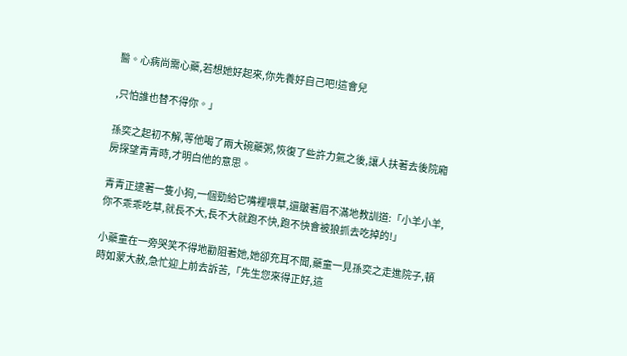醫。心病尚需心藥,若想她好起來,你先養好自己吧!這會兒

,只怕誰也替不得你。」

孫奕之起初不解,等他喝了兩大碗藥粥,恢復了些許力氣之後,讓人扶著去後院廂房探望青青時,才明白他的意思。

青青正逮著一隻小狗,一個勁給它嘴裡喂草,還皺著眉不滿地教訓道:「小羊小羊,你不乖乖吃草,就長不大,長不大就跑不快,跑不快會被狼抓去吃掉的!」

小藥童在一旁哭笑不得地勸阻著她,她卻充耳不聞,藥童一見孫奕之走進院子,頓時如蒙大赦,急忙迎上前去訴苦,「先生您來得正好,這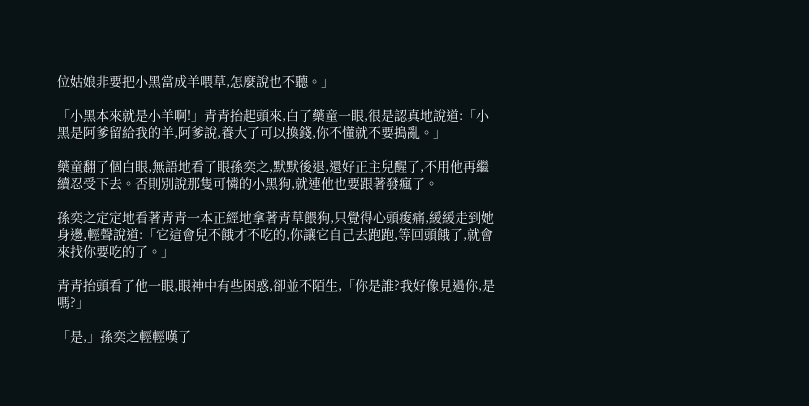位姑娘非要把小黑當成羊喂草,怎麼說也不聽。」

「小黑本來就是小羊啊!」青青抬起頭來,白了藥童一眼,很是認真地說道:「小黑是阿爹留給我的羊,阿爹說,養大了可以換錢,你不懂就不要搗亂。」

藥童翻了個白眼,無語地看了眼孫奕之,默默後退,還好正主兒醒了,不用他再繼續忍受下去。否則別說那隻可憐的小黑狗,就連他也要跟著發瘋了。

孫奕之定定地看著青青一本正經地拿著青草餵狗,只覺得心頭痠痛,緩緩走到她身邊,輕聲說道:「它這會兒不餓才不吃的,你讓它自己去跑跑,等回頭餓了,就會來找你要吃的了。」

青青抬頭看了他一眼,眼神中有些困惑,卻並不陌生,「你是誰?我好像見過你,是嗎?」

「是,」孫奕之輕輕嘆了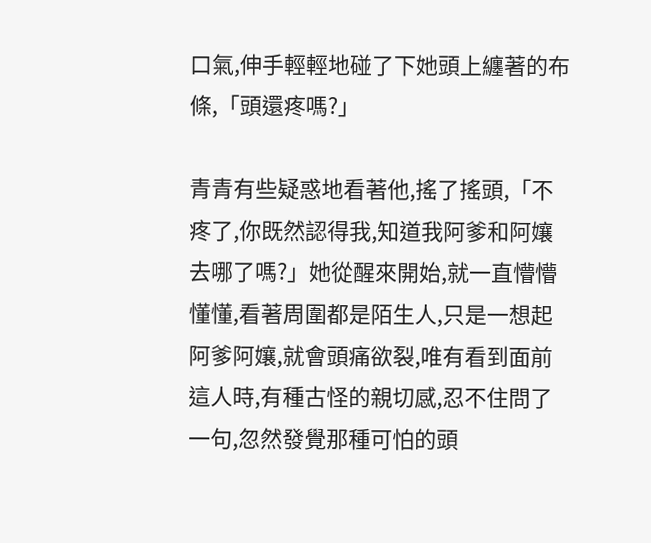口氣,伸手輕輕地碰了下她頭上纏著的布條,「頭還疼嗎?」

青青有些疑惑地看著他,搖了搖頭,「不疼了,你既然認得我,知道我阿爹和阿孃去哪了嗎?」她從醒來開始,就一直懵懵懂懂,看著周圍都是陌生人,只是一想起阿爹阿孃,就會頭痛欲裂,唯有看到面前這人時,有種古怪的親切感,忍不住問了一句,忽然發覺那種可怕的頭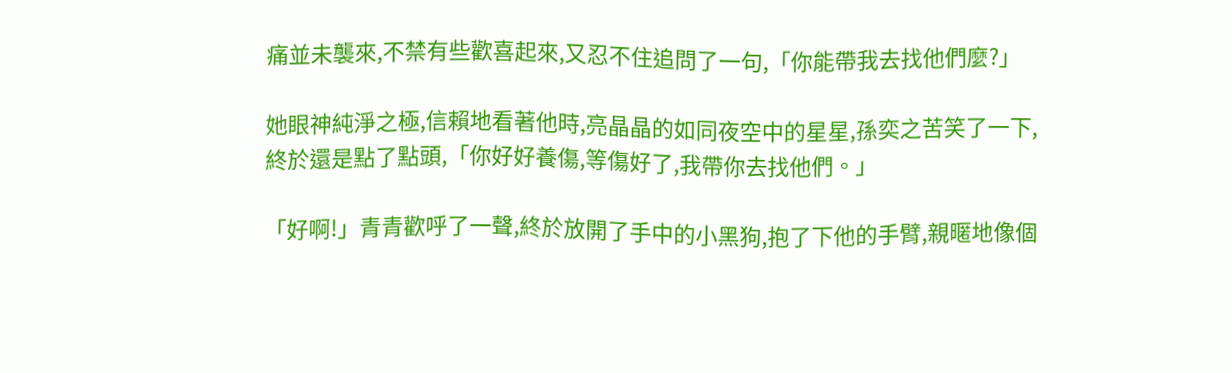痛並未襲來,不禁有些歡喜起來,又忍不住追問了一句,「你能帶我去找他們麼?」

她眼神純淨之極,信賴地看著他時,亮晶晶的如同夜空中的星星,孫奕之苦笑了一下,終於還是點了點頭,「你好好養傷,等傷好了,我帶你去找他們。」

「好啊!」青青歡呼了一聲,終於放開了手中的小黑狗,抱了下他的手臂,親暱地像個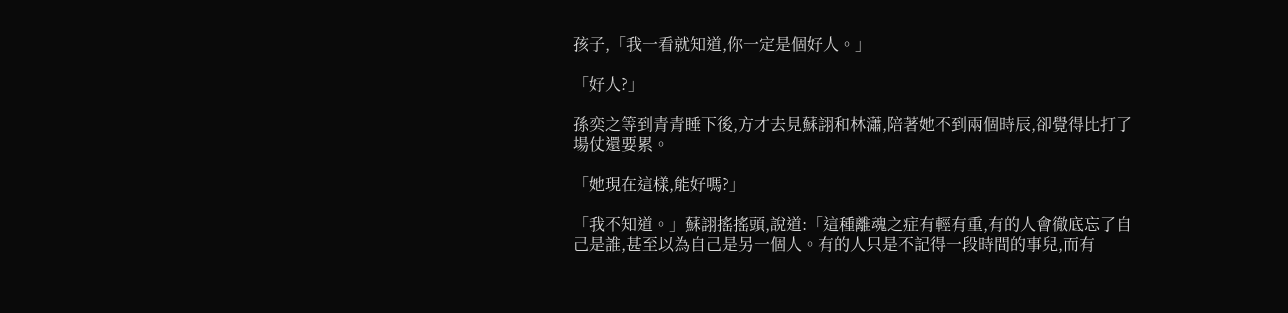孩子,「我一看就知道,你一定是個好人。」

「好人?」

孫奕之等到青青睡下後,方才去見蘇詡和林瀟,陪著她不到兩個時辰,卻覺得比打了場仗還要累。

「她現在這樣,能好嗎?」

「我不知道。」蘇詡搖搖頭,說道:「這種離魂之症有輕有重,有的人會徹底忘了自己是誰,甚至以為自己是另一個人。有的人只是不記得一段時間的事兒,而有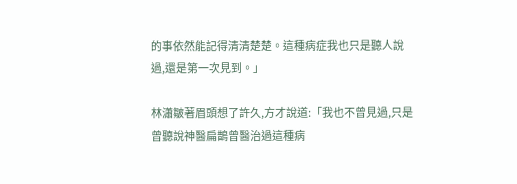的事依然能記得清清楚楚。這種病症我也只是聽人說過,還是第一次見到。」

林瀟皺著眉頭想了許久,方才說道:「我也不曾見過,只是曾聽說神醫扁鵲曾醫治過這種病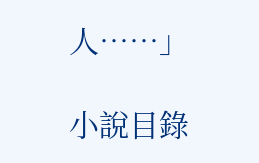人……」

小說目錄